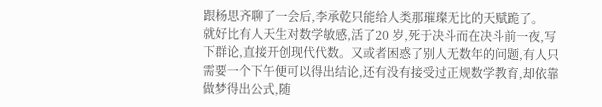跟杨思齐聊了一会后,李承乾只能给人类那璀璨无比的天赋跪了。
就好比有人天生对数学敏感,活了20 岁,死于决斗而在决斗前一夜,写下群论,直接开创现代代数。又或者困惑了别人无数年的问题,有人只需要一个下午便可以得出结论,还有没有接受过正规数学教育,却依靠做梦得出公式,随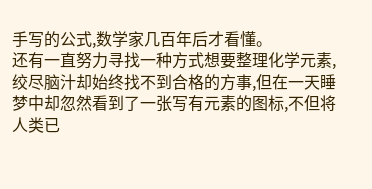手写的公式,数学家几百年后才看懂。
还有一直努力寻找一种方式想要整理化学元素,绞尽脑汁却始终找不到合格的方事,但在一天睡梦中却忽然看到了一张写有元素的图标,不但将人类已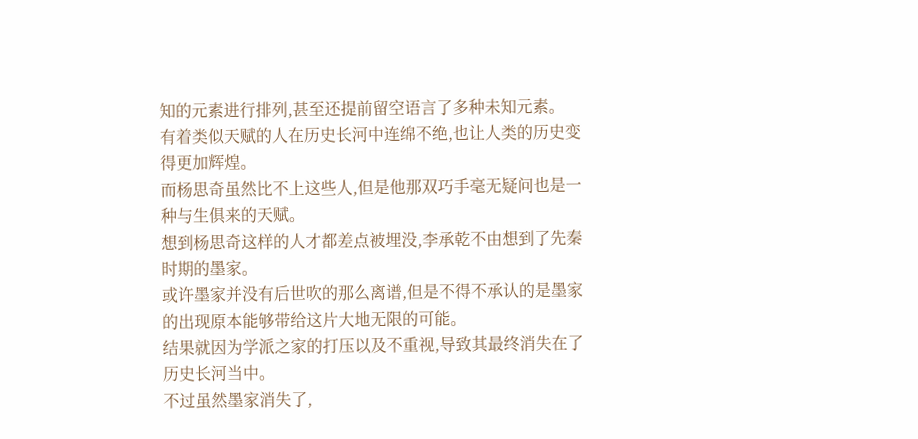知的元素进行排列,甚至还提前留空语言了多种未知元素。
有着类似天赋的人在历史长河中连绵不绝,也让人类的历史变得更加辉煌。
而杨思奇虽然比不上这些人,但是他那双巧手毫无疑问也是一种与生俱来的天赋。
想到杨思奇这样的人才都差点被埋没,李承乾不由想到了先秦时期的墨家。
或许墨家并没有后世吹的那么离谱,但是不得不承认的是墨家的出现原本能够带给这片大地无限的可能。
结果就因为学派之家的打压以及不重视,导致其最终消失在了历史长河当中。
不过虽然墨家消失了,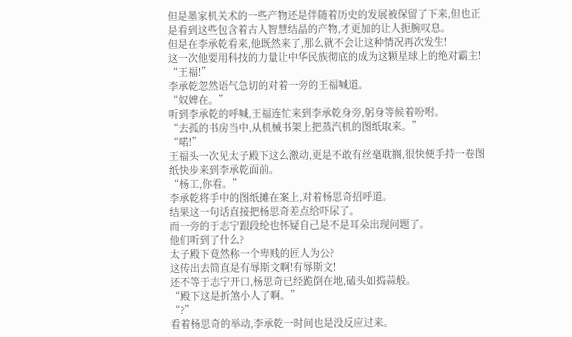但是墨家机关术的一些产物还是伴随着历史的发展被保留了下来,但也正是看到这些包含着古人智慧结晶的产物,才更加的让人扼腕叹息。
但是在李承乾看来,他既然来了,那么就不会让这种情况再次发生!
这一次他要用科技的力量让中华民族彻底的成为这颗星球上的绝对霸主!
“王福!”
李承乾忽然语气急切的对着一旁的王福喊道。
“奴婢在。”
听到李承乾的呼喊,王福连忙来到李承乾身旁,躬身等候着吩咐。
“去孤的书房当中,从机械书架上把蒸汽机的图纸取来。”
“喏!”
王福头一次见太子殿下这么激动,更是不敢有丝毫耽搁,很快便手持一卷图纸快步来到李承乾面前。
“杨工,你看。”
李承乾将手中的图纸摊在案上,对着杨思奇招呼道。
结果这一句话直接把杨思奇差点给吓尿了。
而一旁的于志宁跟段纶也怀疑自己是不是耳朵出现问题了。
他们听到了什么?
太子殿下竟然称一个卑贱的匠人为公?
这传出去简直是有辱斯文啊!有辱斯文!
还不等于志宁开口,杨思奇已经跪倒在地,磕头如捣蒜般。
“殿下这是折煞小人了啊。”
“?”
看着杨思奇的举动,李承乾一时间也是没反应过来。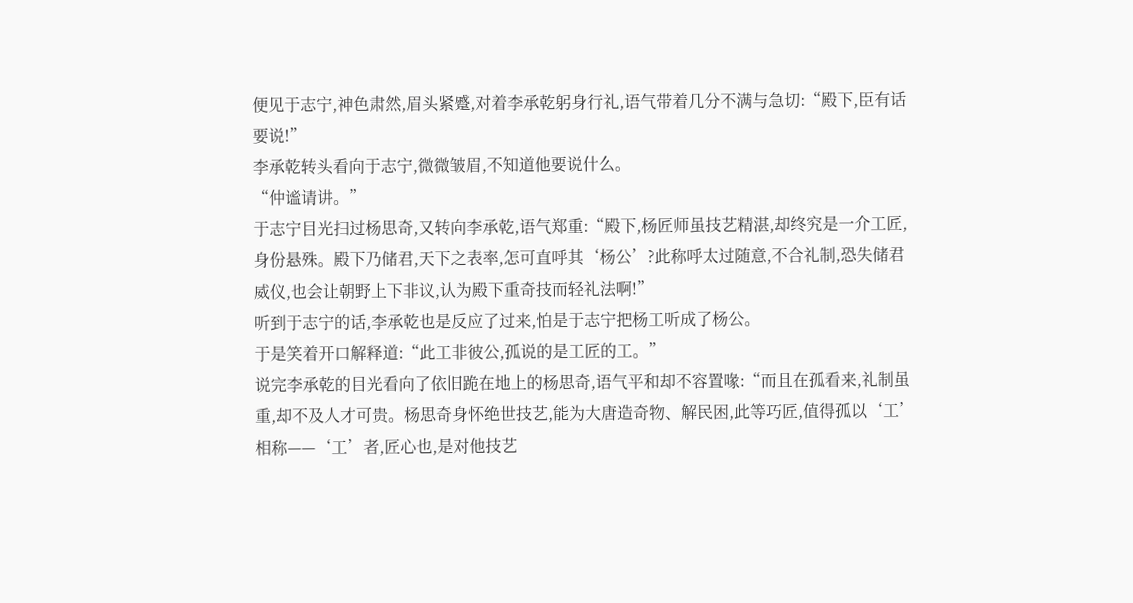便见于志宁,神色肃然,眉头紧蹙,对着李承乾躬身行礼,语气带着几分不满与急切:“殿下,臣有话要说!”
李承乾转头看向于志宁,微微皱眉,不知道他要说什么。
“仲谧请讲。”
于志宁目光扫过杨思奇,又转向李承乾,语气郑重:“殿下,杨匠师虽技艺精湛,却终究是一介工匠,身份悬殊。殿下乃储君,天下之表率,怎可直呼其‘杨公’?此称呼太过随意,不合礼制,恐失储君威仪,也会让朝野上下非议,认为殿下重奇技而轻礼法啊!”
听到于志宁的话,李承乾也是反应了过来,怕是于志宁把杨工听成了杨公。
于是笑着开口解释道:“此工非彼公,孤说的是工匠的工。”
说完李承乾的目光看向了依旧跪在地上的杨思奇,语气平和却不容置喙:“而且在孤看来,礼制虽重,却不及人才可贵。杨思奇身怀绝世技艺,能为大唐造奇物、解民困,此等巧匠,值得孤以‘工’相称——‘工’者,匠心也,是对他技艺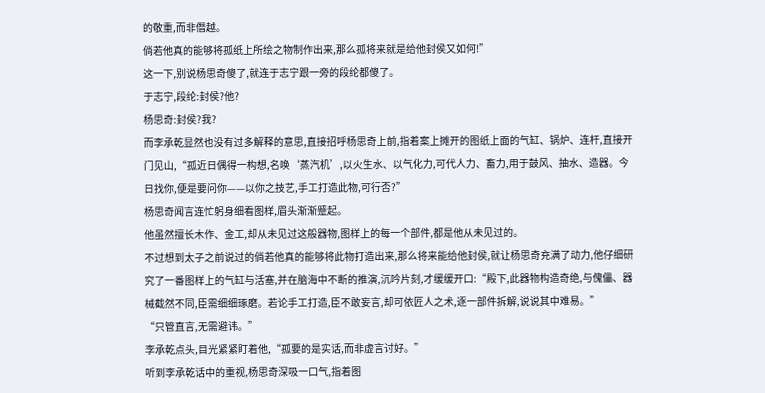的敬重,而非僭越。
倘若他真的能够将孤纸上所绘之物制作出来,那么孤将来就是给他封侯又如何!”
这一下,别说杨思奇傻了,就连于志宁跟一旁的段纶都傻了。
于志宁,段纶:封侯?他?
杨思奇:封侯?我?
而李承乾显然也没有过多解释的意思,直接招呼杨思奇上前,指着案上摊开的图纸上面的气缸、锅炉、连杆,直接开门见山,“孤近日偶得一构想,名唤‘蒸汽机’,以火生水、以气化力,可代人力、畜力,用于鼓风、抽水、造器。今日找你,便是要问你——以你之技艺,手工打造此物,可行否?”
杨思奇闻言连忙躬身细看图样,眉头渐渐蹙起。
他虽然擅长木作、金工,却从未见过这般器物,图样上的每一个部件,都是他从未见过的。
不过想到太子之前说过的倘若他真的能够将此物打造出来,那么将来能给他封侯,就让杨思奇充满了动力,他仔细研究了一番图样上的气缸与活塞,并在脑海中不断的推演,沉吟片刻,才缓缓开口:“殿下,此器物构造奇绝,与傀儡、器械截然不同,臣需细细琢磨。若论手工打造,臣不敢妄言,却可依匠人之术,逐一部件拆解,说说其中难易。”
“只管直言,无需避讳。”
李承乾点头,目光紧紧盯着他,“孤要的是实话,而非虚言讨好。”
听到李承乾话中的重视,杨思奇深吸一口气,指着图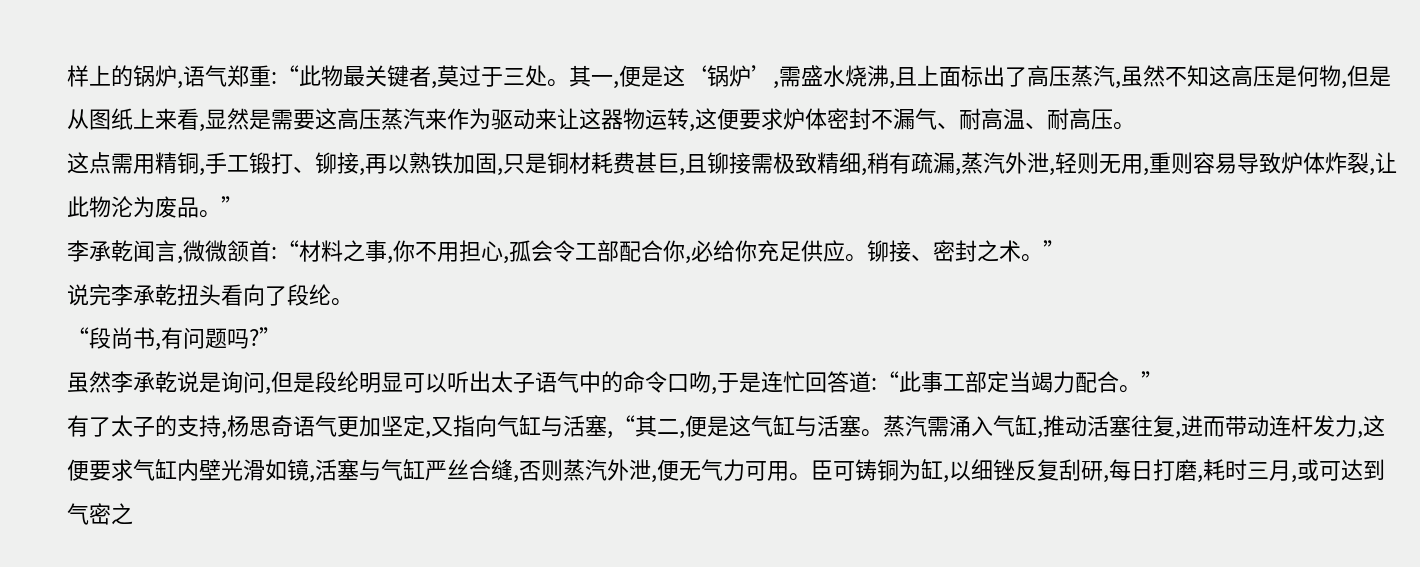样上的锅炉,语气郑重:“此物最关键者,莫过于三处。其一,便是这‘锅炉’,需盛水烧沸,且上面标出了高压蒸汽,虽然不知这高压是何物,但是从图纸上来看,显然是需要这高压蒸汽来作为驱动来让这器物运转,这便要求炉体密封不漏气、耐高温、耐高压。
这点需用精铜,手工锻打、铆接,再以熟铁加固,只是铜材耗费甚巨,且铆接需极致精细,稍有疏漏,蒸汽外泄,轻则无用,重则容易导致炉体炸裂,让此物沦为废品。”
李承乾闻言,微微颔首:“材料之事,你不用担心,孤会令工部配合你,必给你充足供应。铆接、密封之术。”
说完李承乾扭头看向了段纶。
“段尚书,有问题吗?”
虽然李承乾说是询问,但是段纶明显可以听出太子语气中的命令口吻,于是连忙回答道:“此事工部定当竭力配合。”
有了太子的支持,杨思奇语气更加坚定,又指向气缸与活塞,“其二,便是这气缸与活塞。蒸汽需涌入气缸,推动活塞往复,进而带动连杆发力,这便要求气缸内壁光滑如镜,活塞与气缸严丝合缝,否则蒸汽外泄,便无气力可用。臣可铸铜为缸,以细锉反复刮研,每日打磨,耗时三月,或可达到气密之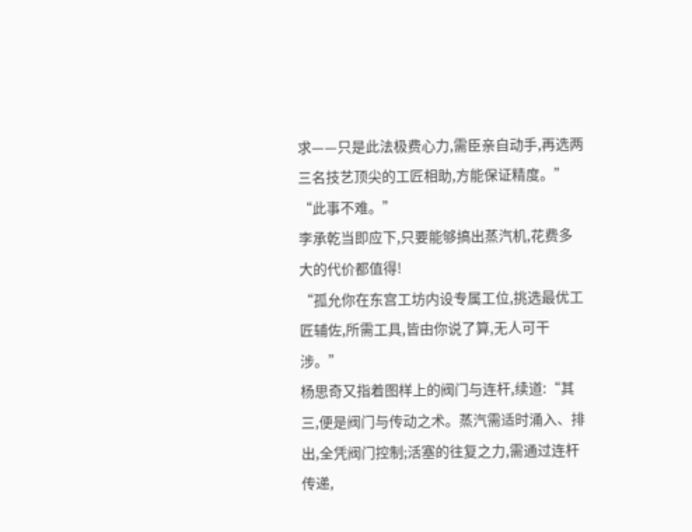求——只是此法极费心力,需臣亲自动手,再选两三名技艺顶尖的工匠相助,方能保证精度。”
“此事不难。”
李承乾当即应下,只要能够搞出蒸汽机,花费多大的代价都值得!
“孤允你在东宫工坊内设专属工位,挑选最优工匠辅佐,所需工具,皆由你说了算,无人可干涉。”
杨思奇又指着图样上的阀门与连杆,续道:“其三,便是阀门与传动之术。蒸汽需适时涌入、排出,全凭阀门控制;活塞的往复之力,需通过连杆传递,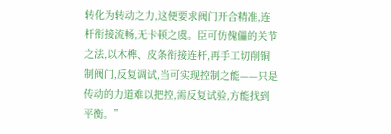转化为转动之力,这便要求阀门开合精准,连杆衔接流畅,无卡顿之虞。臣可仿傀儡的关节之法,以木榫、皮条衔接连杆,再手工切削铜制阀门,反复调试,当可实现控制之能——只是传动的力道难以把控,需反复试验,方能找到平衡。”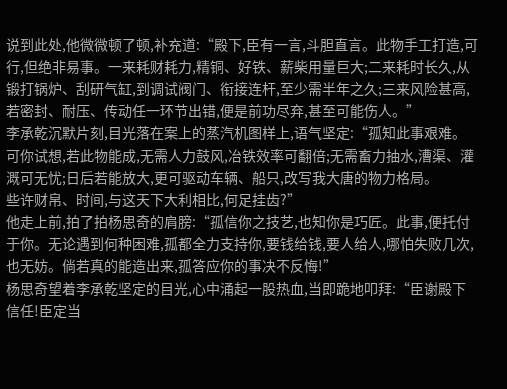说到此处,他微微顿了顿,补充道:“殿下,臣有一言,斗胆直言。此物手工打造,可行,但绝非易事。一来耗财耗力,精铜、好铁、薪柴用量巨大;二来耗时长久,从锻打锅炉、刮研气缸,到调试阀门、衔接连杆,至少需半年之久;三来风险甚高,若密封、耐压、传动任一环节出错,便是前功尽弃,甚至可能伤人。”
李承乾沉默片刻,目光落在案上的蒸汽机图样上,语气坚定:“孤知此事艰难。可你试想,若此物能成,无需人力鼓风,冶铁效率可翻倍;无需畜力抽水,漕渠、灌溉可无忧;日后若能放大,更可驱动车辆、船只,改写我大唐的物力格局。
些许财帛、时间,与这天下大利相比,何足挂齿?”
他走上前,拍了拍杨思奇的肩膀:“孤信你之技艺,也知你是巧匠。此事,便托付于你。无论遇到何种困难,孤都全力支持你,要钱给钱,要人给人,哪怕失败几次,也无妨。倘若真的能造出来,孤答应你的事决不反悔!”
杨思奇望着李承乾坚定的目光,心中涌起一股热血,当即跪地叩拜:“臣谢殿下信任!臣定当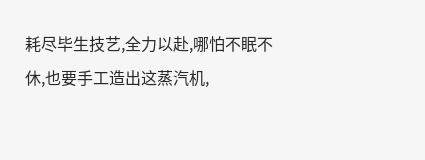耗尽毕生技艺,全力以赴,哪怕不眠不休,也要手工造出这蒸汽机,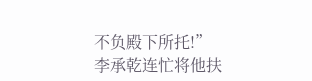不负殿下所托!”
李承乾连忙将他扶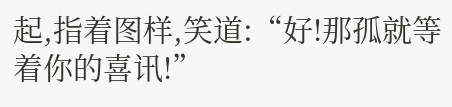起,指着图样,笑道:“好!那孤就等着你的喜讯!”